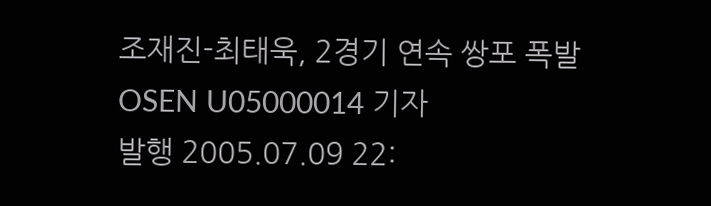조재진-최태욱, 2경기 연속 쌍포 폭발
OSEN U05000014 기자
발행 2005.07.09 22: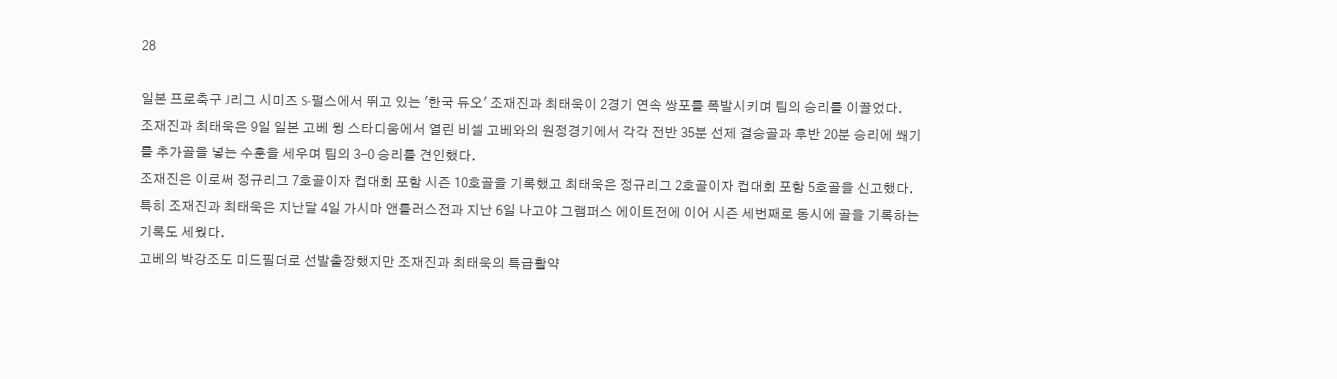28

일본 프로축구 J리그 시미즈 S-펄스에서 뛰고 있는 '한국 듀오' 조재진과 최태욱이 2경기 연속 쌍포를 폭발시키며 팀의 승리를 이끌었다.
조재진과 최태욱은 9일 일본 고베 윙 스타디움에서 열린 비셀 고베와의 원정경기에서 각각 전반 35분 선제 결승골과 후반 20분 승리에 쐐기를 추가골을 넣는 수훈을 세우며 팀의 3-0 승리를 견인했다.
조재진은 이로써 정규리그 7호골이자 컵대회 포함 시즌 10호골을 기록했고 최태욱은 정규리그 2호골이자 컵대회 포함 5호골을 신고했다.
특히 조재진과 최태욱은 지난달 4일 가시마 앤틀러스전과 지난 6일 나고야 그램퍼스 에이트전에 이어 시즌 세번째로 동시에 골을 기록하는 기록도 세웠다.
고베의 박강조도 미드필더로 선발출장했지만 조재진과 최태욱의 특급활약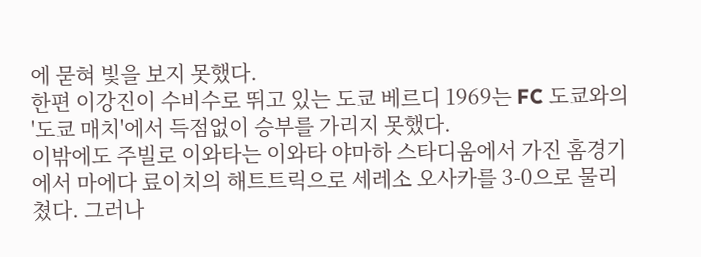에 묻혀 빛을 보지 못했다.
한편 이강진이 수비수로 뛰고 있는 도쿄 베르디 1969는 FC 도쿄와의 '도쿄 매치'에서 득점없이 승부를 가리지 못했다.
이밖에도 주빌로 이와타는 이와타 야마하 스타디움에서 가진 홈경기에서 마에다 료이치의 해트트릭으로 세레소 오사카를 3-0으로 물리쳤다. 그러나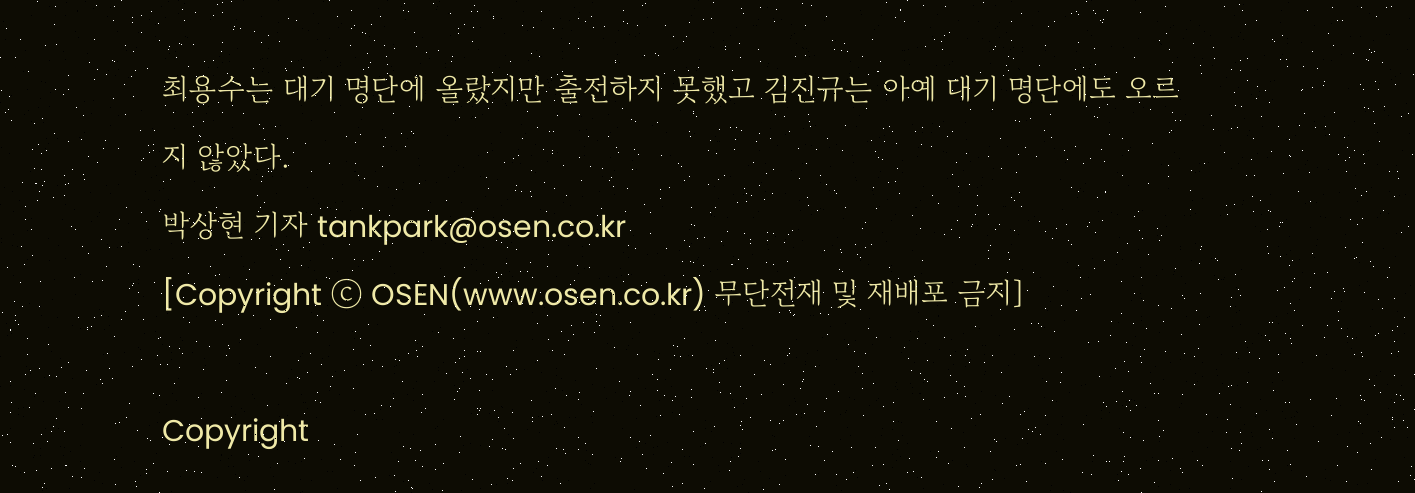최용수는 대기 명단에 올랐지만 출전하지 못했고 김진규는 아예 대기 명단에도 오르지 않았다.
박상현 기자 tankpark@osen.co.kr
[Copyright ⓒ OSEN(www.osen.co.kr) 무단전재 및 재배포 금지]

Copyright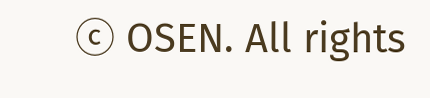ⓒ OSEN. All rights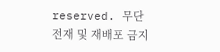reserved. 무단 전재 및 재배포 금지